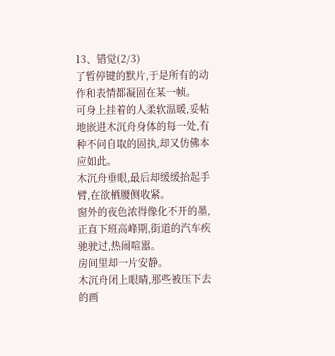13、错觉(2/3)
了暂停键的默片,于是所有的动作和表情都凝固在某一帧。
可身上挂着的人柔软温暖,妥帖地嵌进木沉舟身体的每一处,有种不问自取的固执,却又仿佛本应如此。
木沉舟垂眼,最后却缓缓抬起手臂,在欲栖腰侧收紧。
窗外的夜色浓得像化不开的墨,正直下班高峰期,街道的汽车疾驰驶过,热闹喧嚣。
房间里却一片安静。
木沉舟闭上眼睛,那些被压下去的画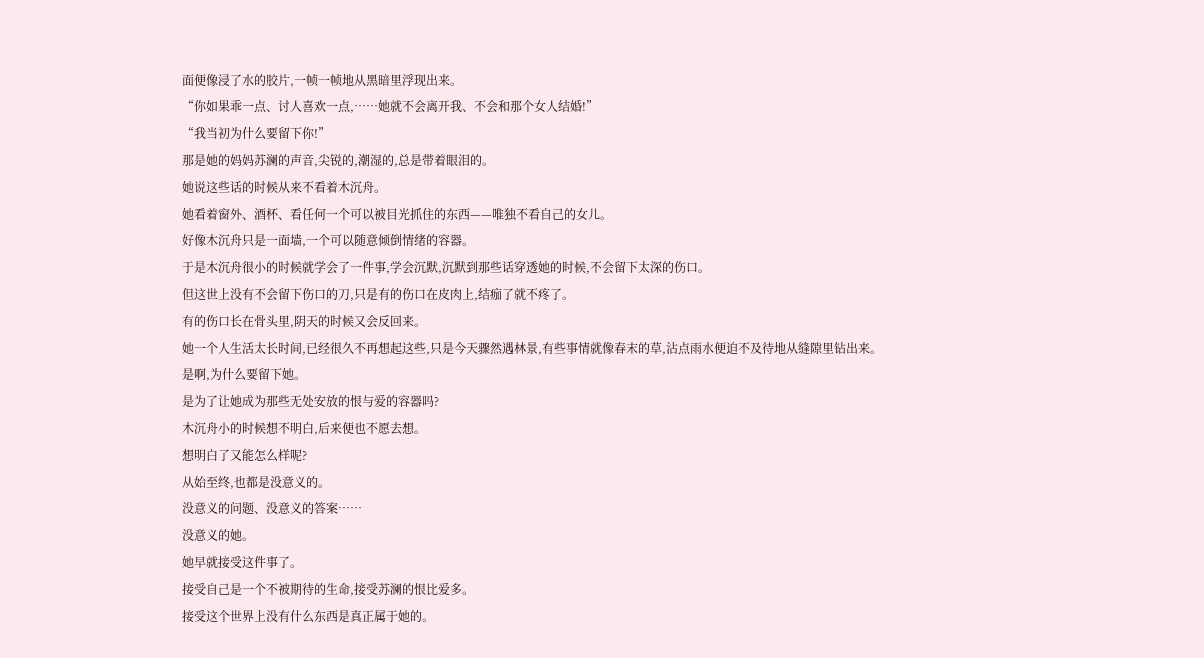面便像浸了水的胶片,一帧一帧地从黑暗里浮现出来。
“你如果乖一点、讨人喜欢一点,……她就不会离开我、不会和那个女人结婚!”
“我当初为什么要留下你!”
那是她的妈妈苏澜的声音,尖锐的,潮湿的,总是带着眼泪的。
她说这些话的时候从来不看着木沉舟。
她看着窗外、酒杯、看任何一个可以被目光抓住的东西——唯独不看自己的女儿。
好像木沉舟只是一面墙,一个可以随意倾倒情绪的容器。
于是木沉舟很小的时候就学会了一件事,学会沉默,沉默到那些话穿透她的时候,不会留下太深的伤口。
但这世上没有不会留下伤口的刀,只是有的伤口在皮肉上,结痂了就不疼了。
有的伤口长在骨头里,阴天的时候又会反回来。
她一个人生活太长时间,已经很久不再想起这些,只是今天骤然遇林景,有些事情就像春末的草,沾点雨水便迫不及待地从缝隙里钻出来。
是啊,为什么要留下她。
是为了让她成为那些无处安放的恨与爱的容器吗?
木沉舟小的时候想不明白,后来便也不愿去想。
想明白了又能怎么样呢?
从始至终,也都是没意义的。
没意义的问题、没意义的答案……
没意义的她。
她早就接受这件事了。
接受自己是一个不被期待的生命,接受苏澜的恨比爱多。
接受这个世界上没有什么东西是真正属于她的。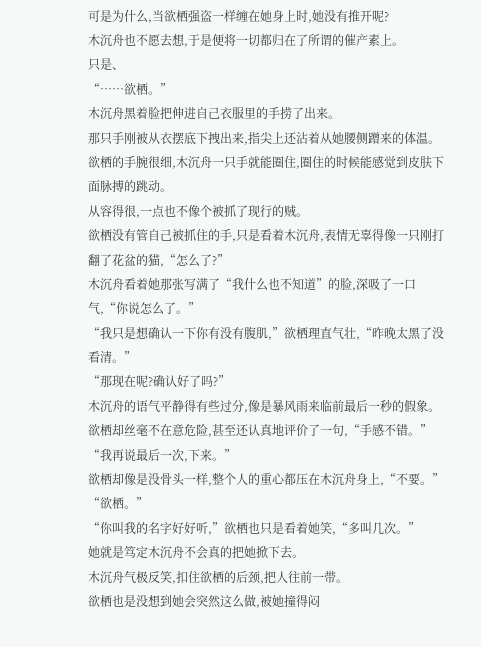可是为什么,当欲栖强盗一样缠在她身上时,她没有推开呢?
木沉舟也不愿去想,于是便将一切都归在了所谓的催产素上。
只是、
“……欲栖。”
木沉舟黑着脸把伸进自己衣服里的手捞了出来。
那只手刚被从衣摆底下拽出来,指尖上还沾着从她腰侧蹭来的体温。
欲栖的手腕很细,木沉舟一只手就能圈住,圈住的时候能感觉到皮肤下面脉搏的跳动。
从容得很,一点也不像个被抓了现行的贼。
欲栖没有管自己被抓住的手,只是看着木沉舟,表情无辜得像一只刚打翻了花盆的猫,“怎么了?”
木沉舟看着她那张写满了“我什么也不知道”的脸,深吸了一口气,“你说怎么了。”
“我只是想确认一下你有没有腹肌,”欲栖理直气壮,“昨晚太黑了没看清。”
“那现在呢?确认好了吗?”
木沉舟的语气平静得有些过分,像是暴风雨来临前最后一秒的假象。
欲栖却丝毫不在意危险,甚至还认真地评价了一句,“手感不错。”
“我再说最后一次,下来。”
欲栖却像是没骨头一样,整个人的重心都压在木沉舟身上,“不要。”
“欲栖。”
“你叫我的名字好好听,”欲栖也只是看着她笑,“多叫几次。”
她就是笃定木沉舟不会真的把她掀下去。
木沉舟气极反笑,扣住欲栖的后颈,把人往前一带。
欲栖也是没想到她会突然这么做,被她撞得闷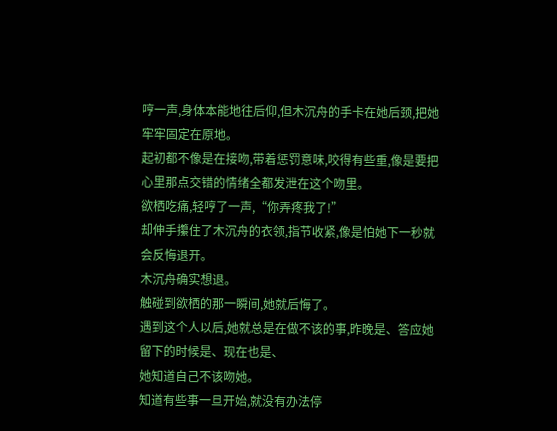哼一声,身体本能地往后仰,但木沉舟的手卡在她后颈,把她牢牢固定在原地。
起初都不像是在接吻,带着惩罚意味,咬得有些重,像是要把心里那点交错的情绪全都发泄在这个吻里。
欲栖吃痛,轻哼了一声,“你弄疼我了!”
却伸手攥住了木沉舟的衣领,指节收紧,像是怕她下一秒就会反悔退开。
木沉舟确实想退。
触碰到欲栖的那一瞬间,她就后悔了。
遇到这个人以后,她就总是在做不该的事,昨晚是、答应她留下的时候是、现在也是、
她知道自己不该吻她。
知道有些事一旦开始,就没有办法停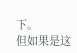下。
但如果是这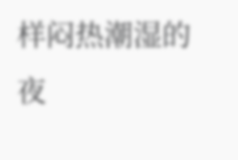样闷热潮湿的夜